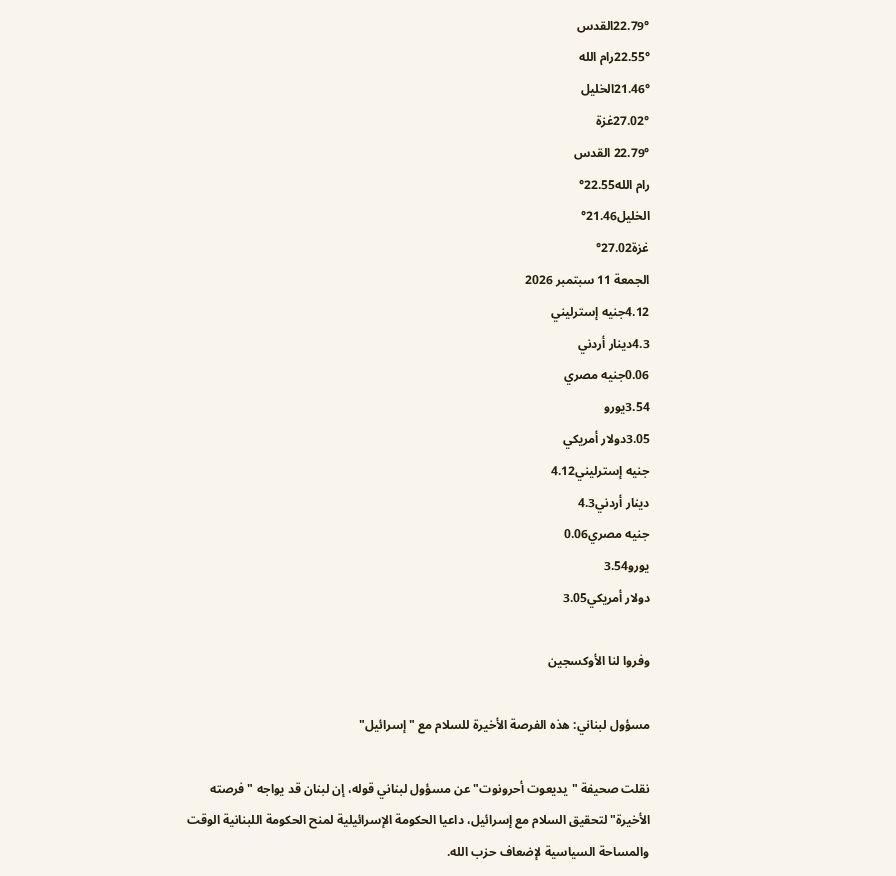22.79°القدس
22.55°رام الله
21.46°الخليل
27.02°غزة
22.79° القدس
رام الله22.55°
الخليل21.46°
غزة27.02°
الجمعة 11 سبتمبر 2026
4.12جنيه إسترليني
4.3دينار أردني
0.06جنيه مصري
3.54يورو
3.05دولار أمريكي
جنيه إسترليني4.12
دينار أردني4.3
جنيه مصري0.06
يورو3.54
دولار أمريكي3.05

وفروا لنا الأوكسجين

مسؤول لبناني: هذه الفرصة الأخيرة للسلام مع "إسرائيل"

نقلت صحيفة "يديعوت أحرونوت" عن مسؤول لبناني قوله، إن لبنان قد يواجه "فرصته الأخيرة" لتحقيق السلام مع إسرائيل، داعيا الحكومة الإسرائيلية لمنح الحكومة اللبنانية الوقت والمساحة السياسية لإضعاف حزب الله.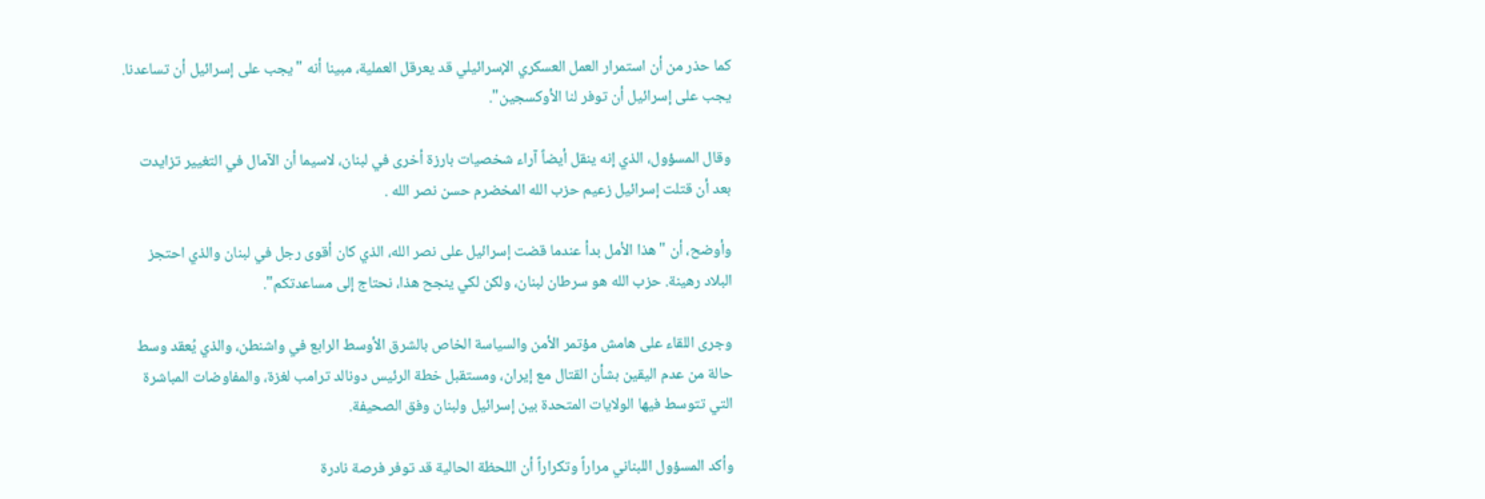كما حذر من أن استمرار العمل العسكري الإسرائيلي قد يعرقل العملية، مبينا أنه "يجب على إسرائيل أن تساعدنا. يجب على إسرائيل أن توفر لنا الأوكسجين".

وقال المسؤول، الذي إنه ينقل أيضاً آراء شخصيات بارزة أخرى في لبنان، لاسيما أن الآمال في التغيير تزايدت بعد أن قتلت إسرائيل زعيم حزب الله المخضرم حسن نصر الله .

وأوضح، أن "هذا الأمل بدأ عندما قضت إسرائيل على نصر الله، الذي كان أقوى رجل في لبنان والذي احتجز البلاد رهينة. حزب الله هو سرطان لبنان، ولكن لكي ينجح هذا، نحتاج إلى مساعدتكم".

وجرى اللقاء على هامش مؤتمر الأمن والسياسة الخاص بالشرق الأوسط الرابع في واشنطن، والذي يُعقد وسط حالة من عدم اليقين بشأن القتال مع إيران، ومستقبل خطة الرئيس دونالد ترامب لغزة، والمفاوضات المباشرة التي تتوسط فيها الولايات المتحدة بين إسرائيل ولبنان وفق الصحيفة.

وأكد المسؤول اللبناني مراراً وتكراراً أن اللحظة الحالية قد توفر فرصة نادرة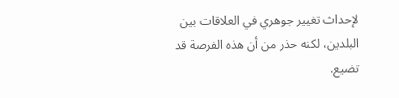لإحداث تغيير جوهري في العلاقات بين البلدين، لكنه حذر من أن هذه الفرصة قد تضيع.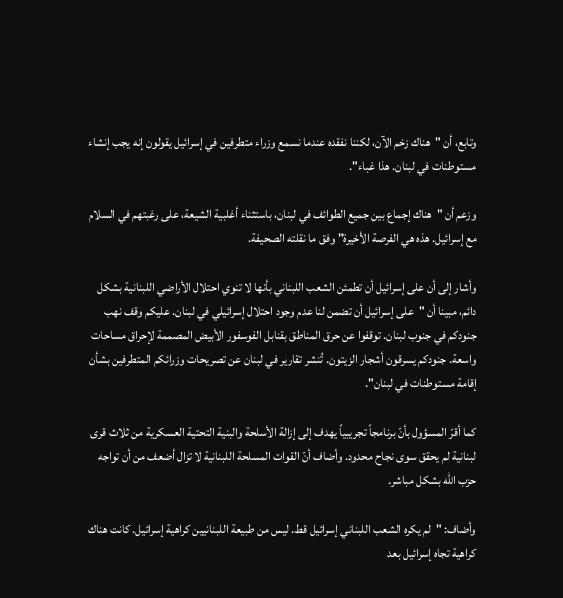وتابع، أن "هناك زخم الآن، لكننا نفقده عندما نسمع وزراء متطرفين في إسرائيل يقولون إنه يجب إنشاء مستوطنات في لبنان. هذا غباء".

وزعم أن "هناك إجماع بين جميع الطوائف في لبنان، باستثناء أغلبية الشيعة، على رغبتهم في السلام مع إسرائيل. هذه هي الفرصة الأخيرة" وفق ما نقلته الصحيفة.

وأشار إلى أن على إسرائيل أن تطمئن الشعب اللبناني بأنها لا تنوي احتلال الأراضي اللبنانية بشكل دائم، مبينا أن "على إسرائيل أن تضمن لنا عدم وجود احتلال إسرائيلي في لبنان. عليكم وقف نهب جنودكم في جنوب لبنان. توقفوا عن حرق المناطق بقنابل الفوسفور الأبيض المصممة لإحراق مساحات واسعة. جنودكم يسرقون أشجار الزيتون. تُنشر تقارير في لبنان عن تصريحات وزرائكم المتطرفين بشأن إقامة مستوطنات في لبنان".

كما أقرّ المسؤول بأنّ برنامجاً تجريبياً يهدف إلى إزالة الأسلحة والبنية التحتية العسكرية من ثلاث قرى لبنانية لم يحقق سوى نجاح محدود. وأضاف أنّ القوات المسلحة اللبنانية لا تزال أضعف من أن تواجه حزب الله بشكل مباشر.

وأضاف: "لم يكره الشعب اللبناني إسرائيل قط. ليس من طبيعة اللبنانيين كراهية إسرائيل. كانت هناك كراهية تجاه إسرائيل بعد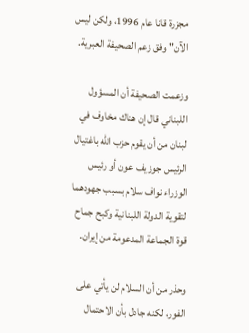مجزرة قانا عام 1996، ولكن ليس الآن" وفق زعم الصحيفة العبرية.

وزعمت الصحيفة أن المسؤول اللبناني قال إن هناك مخاوف في لبنان من أن يقوم حزب الله باغتيال الرئيس جوزيف عون أو رئيس الوزراء نواف سلام بسبب جهودهما لتقوية الدولة اللبنانية وكبح جماح قوة الجماعة المدعومة من إيران.

وحذر من أن السلام لن يأتي على الفور، لكنه جادل بأن الاحتمال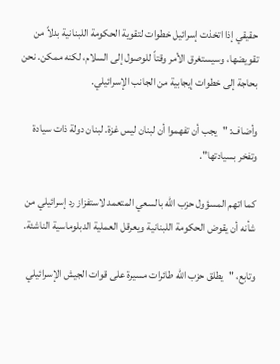حقيقي إذا اتخذت إسرائيل خطوات لتقوية الحكومة اللبنانية بدلاً من تقويضها، وسيستغرق الأمر وقتاً للوصول إلى السلام، لكنه ممكن. نحن بحاجة إلى خطوات إيجابية من الجانب الإسرائيلي.

وأضاف: "يجب أن تفهموا أن لبنان ليس غزة. لبنان دولة ذات سيادة وتفخر بسيادتها".

كما اتهم المسؤول حزب الله بالسعي المتعمد لاستفزاز رد إسرائيلي من شأنه أن يقوض الحكومة اللبنانية ويعرقل العملية الدبلوماسية الناشئة.

وتابع، "يطلق حزب الله طائرات مسيرة على قوات الجيش الإسرائيلي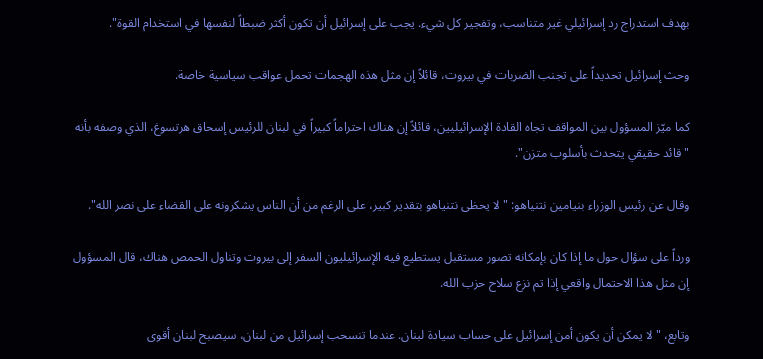بهدف استدراج رد إسرائيلي غير متناسب، وتفجير كل شيء. يجب على إسرائيل أن تكون أكثر ضبطاً لنفسها في استخدام القوة".

وحث إسرائيل تحديداً على تجنب الضربات في بيروت، قائلاً إن مثل هذه الهجمات تحمل عواقب سياسية خاصة.

كما ميّز المسؤول بين المواقف تجاه القادة الإسرائيليين، قائلاً إن هناك احتراماً كبيراً في لبنان للرئيس إسحاق هرتسوغ، الذي وصفه بأنه "قائد حقيقي يتحدث بأسلوب متزن".

وقال عن رئيس الوزراء بنيامين نتنياهو: "لا يحظى نتنياهو بتقدير كبير، على الرغم من أن الناس يشكرونه على القضاء على نصر الله".

ورداً على سؤال حول ما إذا كان بإمكانه تصور مستقبل يستطيع فيه الإسرائيليون السفر إلى بيروت وتناول الحمص هناك، قال المسؤول إن مثل هذا الاحتمال واقعي إذا تم نزع سلاح حزب الله.

وتابع، "لا يمكن أن يكون أمن إسرائيل على حساب سيادة لبنان. عندما تنسحب إسرائيل من لبنان، سيصبح لبنان أقوى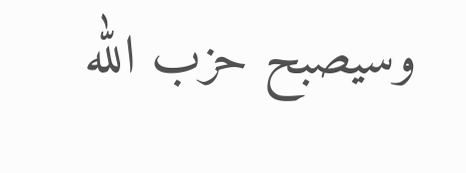وسيصبح حزب الله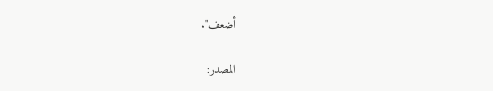أضعف".

المصدر: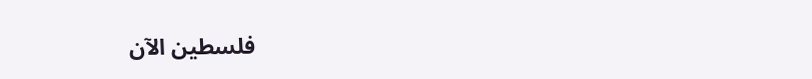فلسطين الآن